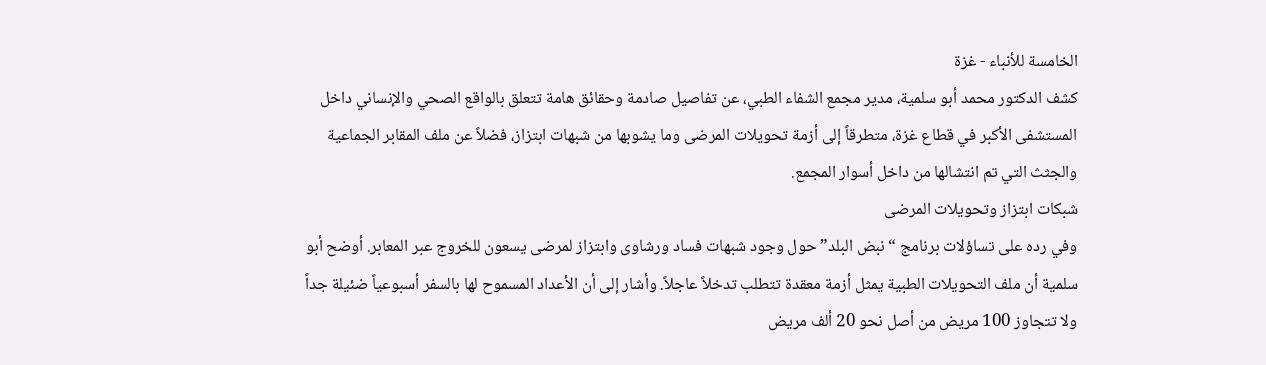الخامسة للأنباء - غزة
كشف الدكتور محمد أبو سلمية، مدير مجمع الشفاء الطبي، عن تفاصيل صادمة وحقائق هامة تتعلق بالواقع الصحي والإنساني داخل المستشفى الأكبر في قطاع غزة، متطرقاً إلى أزمة تحويلات المرضى وما يشوبها من شبهات ابتزاز، فضلاً عن ملف المقابر الجماعية والجثث التي تم انتشالها من داخل أسوار المجمع.
شبكات ابتزاز وتحويلات المرضى
وفي رده على تساؤلات برنامج “نبض البلد” حول وجود شبهات فساد ورشاوى وابتزاز لمرضى يسعون للخروج عبر المعابر. أوضح أبو سلمية أن ملف التحويلات الطبية يمثل أزمة معقدة تتطلب تدخلاً عاجلاً. وأشار إلى أن الأعداد المسموح لها بالسفر أسبوعياً ضئيلة جداً ولا تتجاوز 100 مريض من أصل نحو 20 ألف مريض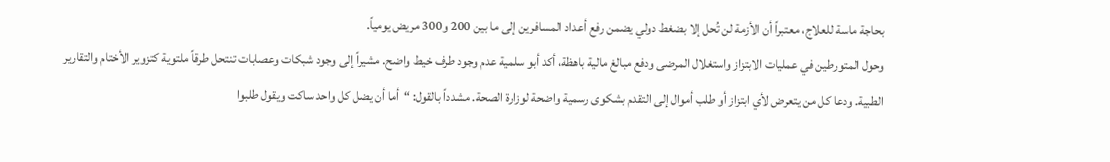بحاجة ماسة للعلاج، معتبراً أن الأزمة لن تُحل إلا بضغط دولي يضمن رفع أعداد المسافرين إلى ما بين 200 و300 مريض يومياً.
وحول المتورطين في عمليات الابتزاز واستغلال المرضى ودفع مبالغ مالية باهظة، أكد أبو سلمية عدم وجود طرف خيط واضح. مشيراً إلى وجود شبكات وعصابات تنتحل طرقاً ملتوية كتزوير الأختام والتقارير الطبية. ودعا كل من يتعرض لأي ابتزاز أو طلب أموال إلى التقدم بشكوى رسمية واضحة لوزارة الصحة. مشدداً بالقول: “أما أن يضل كل واحد ساكت ويقول طلبوا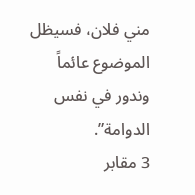مني فلان، فسيظل الموضوع عائماً وندور في نفس الدوامة”.
3 مقابر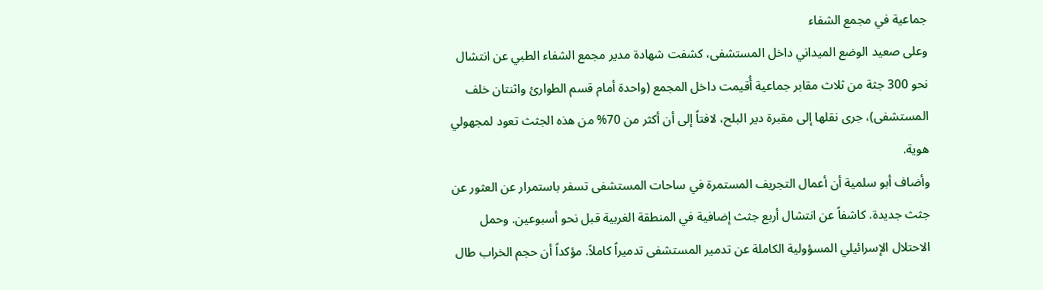جماعية في مجمع الشفاء
وعلى صعيد الوضع الميداني داخل المستشفى، كشفت شهادة مدير مجمع الشفاء الطبي عن انتشال نحو 300 جثة من ثلاث مقابر جماعية أُقيمت داخل المجمع (واحدة أمام قسم الطوارئ واثنتان خلف المستشفى)، جرى نقلها إلى مقبرة دير البلح، لافتاً إلى أن أكثر من 70% من هذه الجثث تعود لمجهولي هوية.
وأضاف أبو سلمية أن أعمال التجريف المستمرة في ساحات المستشفى تسفر باستمرار عن العثور عن جثث جديدة. كاشفاً عن انتشال أربع جثث إضافية في المنطقة الغربية قبل نحو أسبوعين. وحمل الاحتلال الإسرائيلي المسؤولية الكاملة عن تدمير المستشفى تدميراً كاملاً. مؤكداً أن حجم الخراب طال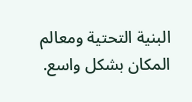البنية التحتية ومعالم المكان بشكل واسع.